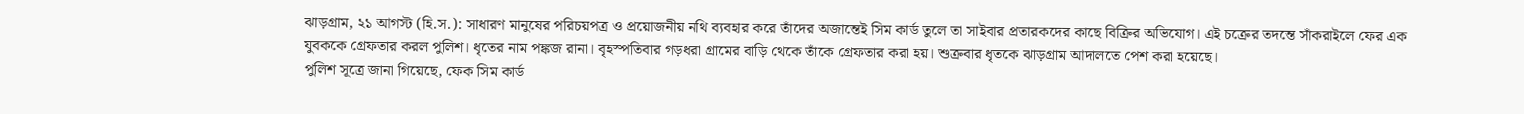ঝাড়গ্রাম, ২১ আগস্ট (হি.স.): সাধারণ মানুষের পরিচয়পত্র ও প্রয়োজনীয় নথি ব্যবহার করে তাঁদের অজান্তেই সিম কার্ড তুলে তা সাইবার প্রতারকদের কাছে বিক্রির অভিযোগ। এই চক্রের তদন্তে সাঁকরাইলে ফের এক যুবককে গ্রেফতার করল পুলিশ। ধৃতের নাম পঙ্কজ রানা। বৃহস্পতিবার গড়ধরা গ্রামের বাড়ি থেকে তাঁকে গ্রেফতার করা হয়। শুক্রবার ধৃতকে ঝাড়গ্রাম আদালতে পেশ করা হয়েছে।
পুলিশ সূত্রে জানা গিয়েছে, ফেক সিম কার্ড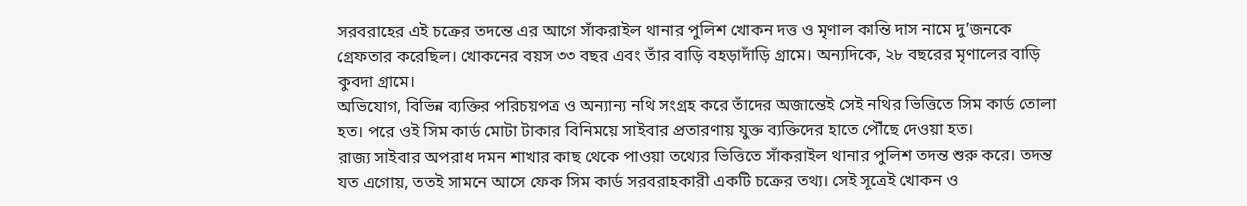সরবরাহের এই চক্রের তদন্তে এর আগে সাঁকরাইল থানার পুলিশ খোকন দত্ত ও মৃণাল কান্তি দাস নামে দু’জনকে গ্রেফতার করেছিল। খোকনের বয়স ৩৩ বছর এবং তাঁর বাড়ি বহড়াদাঁড়ি গ্রামে। অন্যদিকে, ২৮ বছরের মৃণালের বাড়ি কুবদা গ্রামে।
অভিযোগ, বিভিন্ন ব্যক্তির পরিচয়পত্র ও অন্যান্য নথি সংগ্রহ করে তাঁদের অজান্তেই সেই নথির ভিত্তিতে সিম কার্ড তোলা হত। পরে ওই সিম কার্ড মোটা টাকার বিনিময়ে সাইবার প্রতারণায় যুক্ত ব্যক্তিদের হাতে পৌঁছে দেওয়া হত।
রাজ্য সাইবার অপরাধ দমন শাখার কাছ থেকে পাওয়া তথ্যের ভিত্তিতে সাঁকরাইল থানার পুলিশ তদন্ত শুরু করে। তদন্ত যত এগোয়, ততই সামনে আসে ফেক সিম কার্ড সরবরাহকারী একটি চক্রের তথ্য। সেই সূত্রেই খোকন ও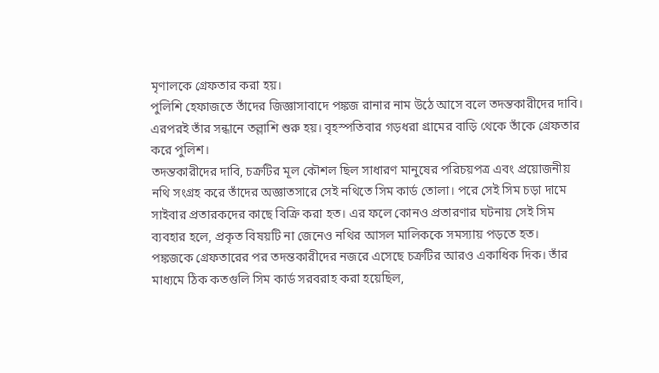মৃণালকে গ্রেফতার করা হয়।
পুলিশি হেফাজতে তাঁদের জিজ্ঞাসাবাদে পঙ্কজ রানার নাম উঠে আসে বলে তদন্তকারীদের দাবি। এরপরই তাঁর সন্ধানে তল্লাশি শুরু হয়। বৃহস্পতিবার গড়ধরা গ্রামের বাড়ি থেকে তাঁকে গ্রেফতার করে পুলিশ।
তদন্তকারীদের দাবি, চক্রটির মূল কৌশল ছিল সাধারণ মানুষের পরিচয়পত্র এবং প্রয়োজনীয় নথি সংগ্রহ করে তাঁদের অজ্ঞাতসারে সেই নথিতে সিম কার্ড তোলা। পরে সেই সিম চড়া দামে সাইবার প্রতারকদের কাছে বিক্রি করা হত। এর ফলে কোনও প্রতারণার ঘটনায় সেই সিম ব্যবহার হলে, প্রকৃত বিষয়টি না জেনেও নথির আসল মালিককে সমস্যায় পড়তে হত।
পঙ্কজকে গ্রেফতারের পর তদন্তকারীদের নজরে এসেছে চক্রটির আরও একাধিক দিক। তাঁর মাধ্যমে ঠিক কতগুলি সিম কার্ড সরবরাহ করা হয়েছিল,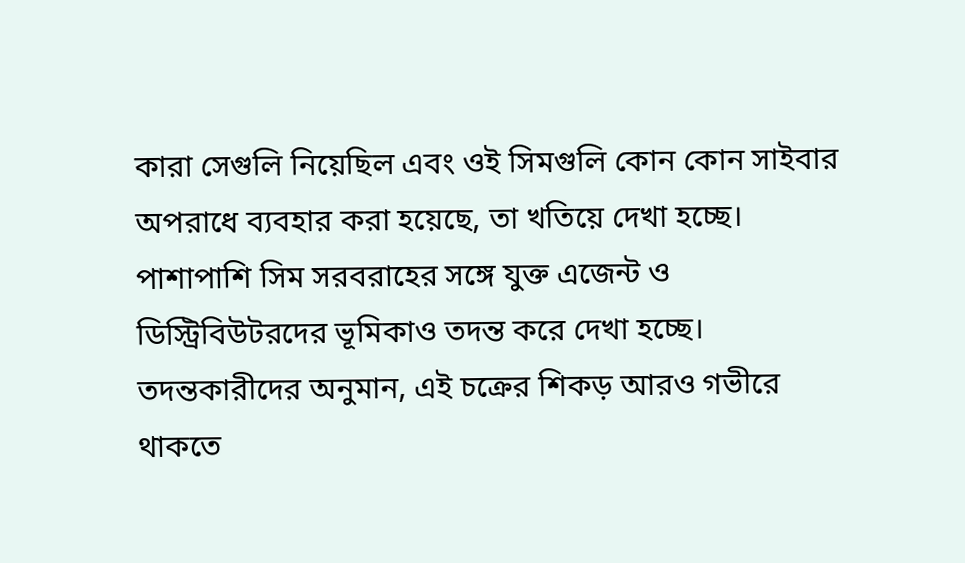কারা সেগুলি নিয়েছিল এবং ওই সিমগুলি কোন কোন সাইবার অপরাধে ব্যবহার করা হয়েছে, তা খতিয়ে দেখা হচ্ছে। পাশাপাশি সিম সরবরাহের সঙ্গে যুক্ত এজেন্ট ও ডিস্ট্রিবিউটরদের ভূমিকাও তদন্ত করে দেখা হচ্ছে।
তদন্তকারীদের অনুমান, এই চক্রের শিকড় আরও গভীরে থাকতে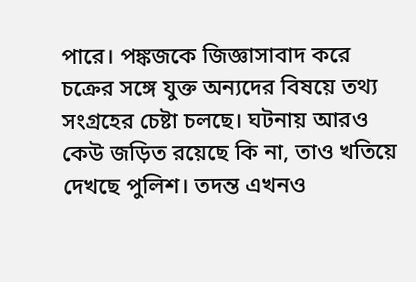পারে। পঙ্কজকে জিজ্ঞাসাবাদ করে চক্রের সঙ্গে যুক্ত অন্যদের বিষয়ে তথ্য সংগ্রহের চেষ্টা চলছে। ঘটনায় আরও কেউ জড়িত রয়েছে কি না, তাও খতিয়ে দেখছে পুলিশ। তদন্ত এখনও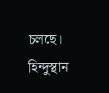চলছে।
হিন্দুস্থান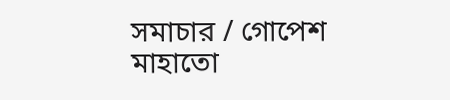সমাচার / গোপেশ মাহাতো